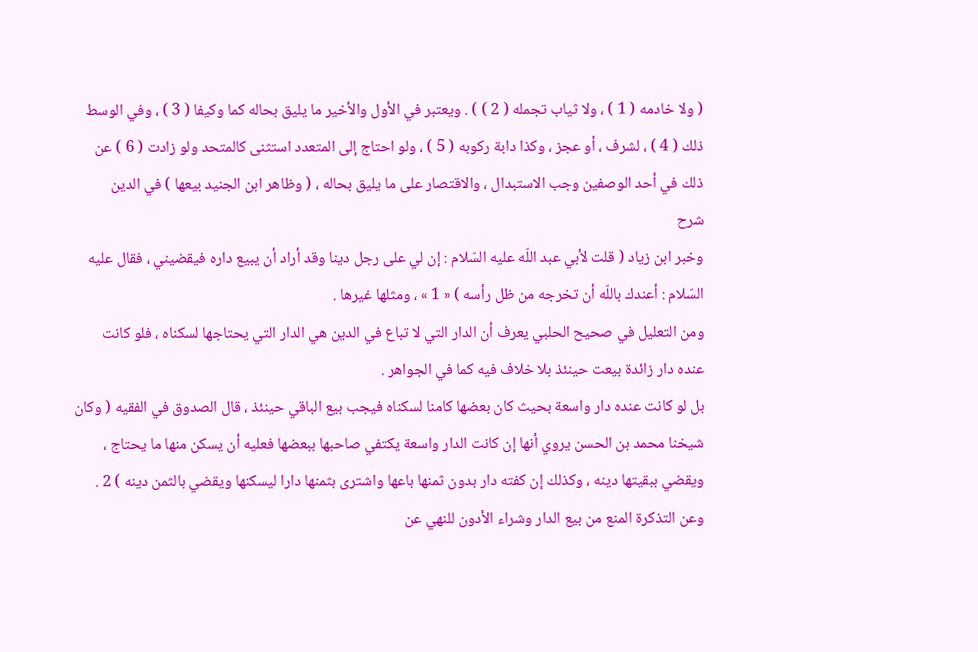( ولا خادمه ( 1 ) ، ولا ثياب تجمله ( 2 ) ) . ويعتبر في الأول والأخير ما يليق بحاله كما وكيفا ( 3 ) ، وفي الوسط ذلك ( 4 ) ، لشرف ، أو عجز ، وكذا دابة ركوبه ( 5 ) ، ولو احتاج إلى المتعدد استثنى كالمتحد ولو زادت ( 6 ) عن ذلك في أحد الوصفين وجب الاستبدال ، والاقتصار على ما يليق بحاله ، ( وظاهر ابن الجنيد بيعها ) في الدين
شرح
وخبر ابن زياد ( قلت لأبي عبد اللّه عليه السّلام : إن لي على رجل دينا وقد أراد أن يبيع داره فيقضيني ، فقال عليه السّلام : أعندك باللّه أن تخرجه من ظل رأسه ) « 1 » ، ومثلها غيرها .
ومن التعليل في صحيح الحلبي يعرف أن الدار التي لا تباع في الدين هي الدار التي يحتاجها لسكناه ، فلو كانت عنده دار زائدة بيعت حينئذ بلا خلاف فيه كما في الجواهر .
بل لو كانت عنده دار واسعة بحيث كان بعضها كامنا لسكناه فيجب بيع الباقي حينئذ ، قال الصدوق في الفقيه ( وكان شيخنا محمد بن الحسن يروي أنها إن كانت الدار واسعة يكتفي صاحبها ببعضها فعليه أن يسكن منها ما يحتاج ، ويقضي ببقيتها دينه ، وكذلك إن كفته دار بدون ثمنها باعها واشترى بثمنها دارا ليسكنها ويقضي بالثمن دينه ) 2 .
وعن التذكرة المنع من بيع الدار وشراء الأدون للنهي عن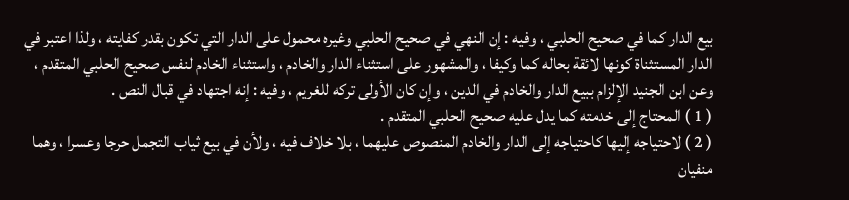بيع الدار كما في صحيح الحلبي ، وفيه : إن النهي في صحيح الحلبي وغيره محمول على الدار التي تكون بقدر كفايته ، ولذا اعتبر في الدار المستثناة كونها لائقة بحاله كما وكيفا ، والمشهور على استثناء الدار والخادم ، واستثناء الخادم لنفس صحيح الحلبي المتقدم ، وعن ابن الجنيد الإلزام ببيع الدار والخادم في الدين ، وإن كان الأولى تركه للغريم ، وفيه : إنه اجتهاد في قبال النص .
( 1 ) المحتاج إلى خدمته كما يدل عليه صحيح الحلبي المتقدم .
( 2 ) لاحتياجه إليها كاحتياجه إلى الدار والخادم المنصوص عليهما ، بلا خلاف فيه ، ولأن في بيع ثياب التجمل حرجا وعسرا ، وهما منفيان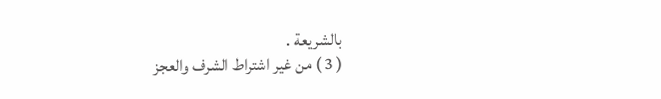بالشريعة .
( 3 ) من غير اشتراط الشرف والعجز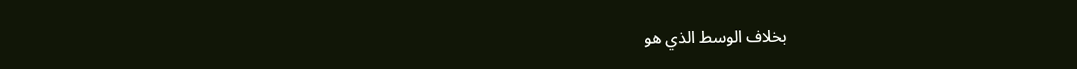بخلاف الوسط الذي هو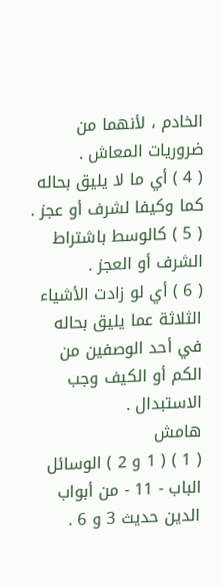الخادم ، لأنهما من ضروريات المعاش .
( 4 ) أي ما لا يليق بحاله كما وكيفا لشرف أو عجز .
( 5 ) كالوسط باشتراط الشرف أو العجز .
( 6 ) أي لو زادت الأشياء الثلاثة عما يليق بحاله في أحد الوصفين من الكم أو الكيف وجب الاستبدال .
هامش
( 1 ) ( 1 و 2 ) الوسائل الباب - 11 - من أبواب الدين حديث 3 و 6 .